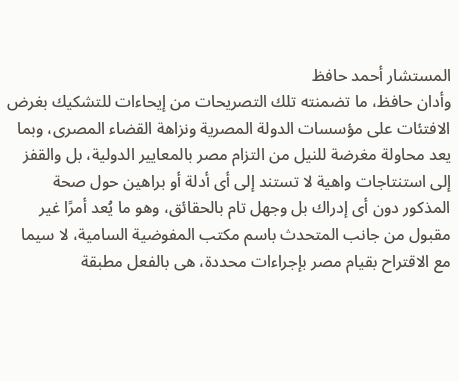المستشار أحمد حافظ
وأدان حافظ، ما تضمنته تلك التصريحات من إيحاءات للتشكيك بغرض الافتئات على مؤسسات الدولة المصرية ونزاهة القضاء المصرى، وبما يعد محاولة مغرضة للنيل من التزام مصر بالمعايير الدولية، بل والقفز إلى استنتاجات واهية لا تستند إلى أى أدلة أو براهين حول صحة المذكور دون أى إدراك بل وجهل تام بالحقائق، وهو ما يُعد أمرًا غير مقبول من جانب المتحدث باسم مكتب المفوضية السامية، لا سيما مع الاقتراح بقيام مصر بإجراءات محددة، هى بالفعل مطبقة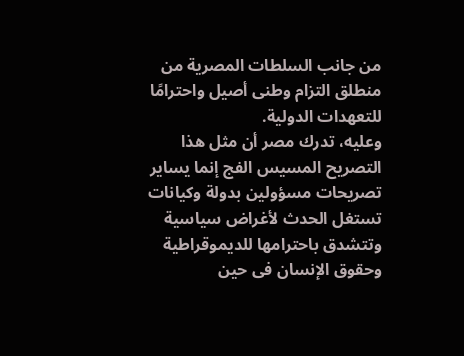من جانب السلطات المصرية من منطلق التزام وطنى أصيل واحترامًا للتعهدات الدولية.
وعليه، تدرك مصر أن مثل هذا التصريح المسيس الفج إنما يساير تصريحات مسؤولين بدولة وكيانات تستغل الحدث لأغراض سياسية وتتشدق باحترامها للديموقراطية وحقوق الإنسان فى حين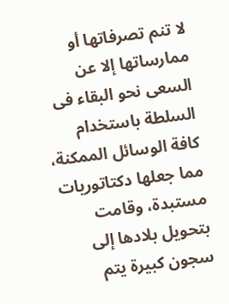لا تنم تصرفاتها أو ممارساتها إلا عن السعى نحو البقاء فى السلطة باستخدام كافة الوسائل الممكنة، مما جعلها دكتاتوريات مستبدة، وقامت بتحويل بلادها إلى سجون كبيرة يتم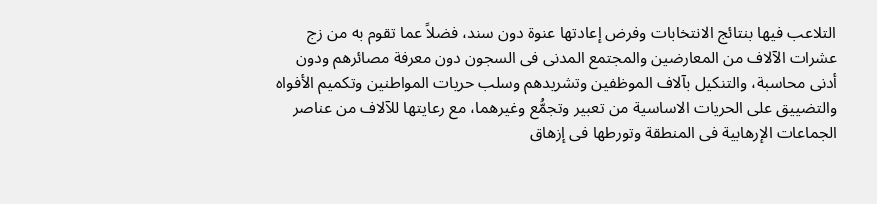التلاعب فيها بنتائج الانتخابات وفرض إعادتها عنوة دون سند، فضلاً عما تقوم به من زج عشرات الآلاف من المعارضين والمجتمع المدنى فى السجون دون معرفة مصائرهم ودون أدنى محاسبة، والتنكيل بآلاف الموظفين وتشريدهم وسلب حريات المواطنين وتكميم الأفواه والتضييق على الحريات الاساسية من تعبير وتجمُّع وغيرهما، مع رعايتها للآلاف من عناصر الجماعات الإرهابية فى المنطقة وتورطها فى إزهاق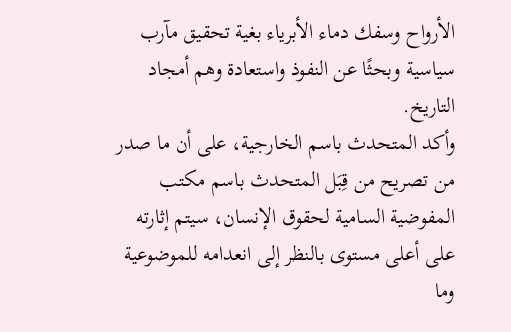الأرواح وسفك دماء الأبرياء بغية تحقيق مآرب سياسية وبحثًا عن النفوذ واستعادة وهم أمجاد التاريخ.
وأكد المتحدث باسم الخارجية، على أن ما صدر من تصريح من قِبَل المتحدث باسم مكتب المفوضية السامية لحقوق الإنسان، سيتم إثارته على أعلى مستوى بالنظر إلى انعدامه للموضوعية وما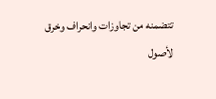تتضمنه من تجاوزات وانحراف وخرق لأصول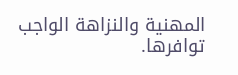المهنية والنزاهة الواجب توافرها.